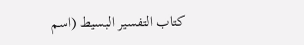كتاب التفسير البسيط (اسم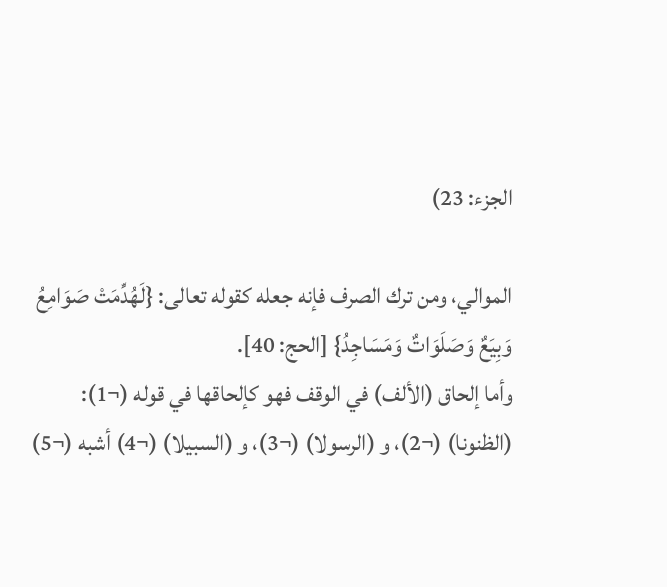الجزء: 23)

الموالي، ومن ترك الصرف فإنه جعله كقوله تعالى: {لَهُدِّمَتْ صَوَامِعُ وَبِيَعٌ وَصَلَوَاتٌ وَمَسَاجِدُ} [الحج: 40].
وأما إلحاق (الألف) في الوقف فهو كإلحاقها في قوله (¬1): (الظنونا) (¬2)، و (الرسولا) (¬3)، و (السبيلا) (¬4) أشبه (¬5)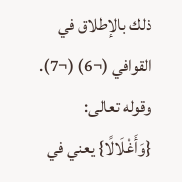ذلك بالإطلاق في القوافي (¬6) (¬7).
وقوله تعالى: {وَأَغْلَالًا} يعني في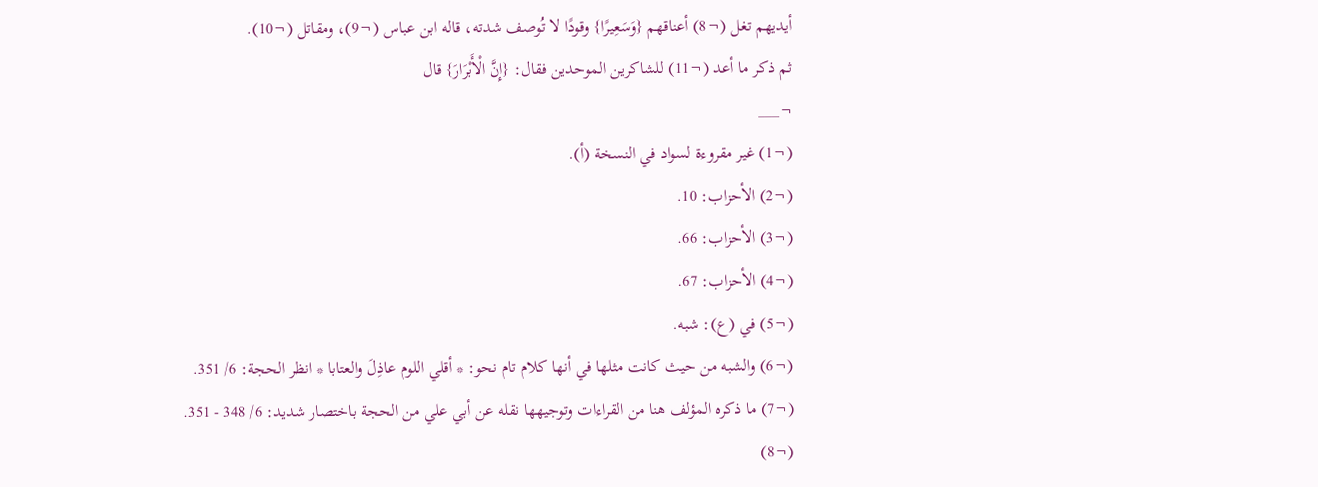أيديهم تغل (¬8) أعناقهم {وَسَعِيرًا} وقودًا لا تُوصف شدته، قاله ابن عباس (¬9)، ومقاتل (¬10).
ثم ذكر ما أعد (¬11) للشاكرين الموحدين فقال: {إِنَّ الْأَبْرَارَ} قال
¬___
(¬1) غير مقروءة لسواد في النسخة (أ).
(¬2) الأحزاب: 10.
(¬3) الأحزاب: 66.
(¬4) الأحزاب: 67.
(¬5) في (ع): شبه.
(¬6) والشبه من حيث كانت مثلها في أنها كلام تام نحو: * أقلي اللوم عاذِلَ والعتابا * انظر الحجة: 6/ 351.
(¬7) ما ذكره المؤلف هنا من القراءات وتوجيهها نقله عن أبي علي من الحجة باختصار شديد: 6/ 348 - 351.
(¬8)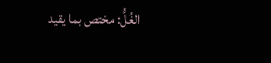الغُلُّ: مختص بما يقيد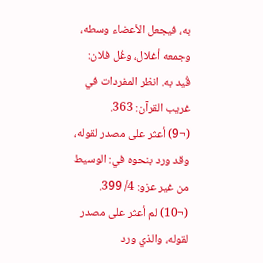به، فيجعل الأعضاء وسطه، وجمعه أغلال، وغُل فلان: قُيد به. انظر المفردات في غريب القرآن: 363.
(¬9) أعثر على مصدر لقوله، وقد ورد بنحوه في: الوسيط من غير عزو: 4/ 399.
(¬10) لم أعثر على مصدر لقوله، والذي ورد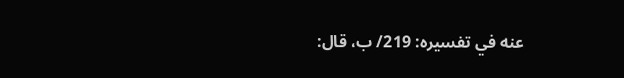عنه في تفسيره: 219/ ب، قال: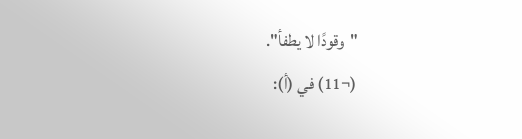"وقودًا لا يطفأ".
(¬11) في (أ):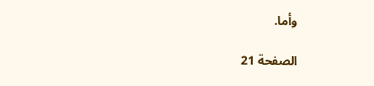وأما.

الصفحة 21